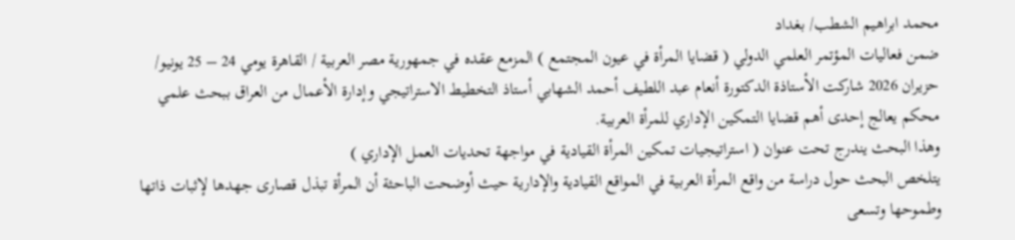محمد ابراهيم الشطب/ بغداد
ضمن فعاليات المؤتمر العلمي الدولي ( قضايا المرأة في عيون المجتمع ) المزمع عقده في جمهورية مصر العربية / القاهرة يومي 24 – 25 يونيو/ حزيران 2026 شاركت الأستاذة الدكتورة أنعام عبد اللطيف أحمد الشهابي أستاذ التخطيط الاستراتيجي وإدارة الأعمال من العراق ببحث علمي محكم يعالج إحدى أهم قضايا التمكين الإداري للمرأة العربية.
وهذا البحث يندرج تحت عنوان ( استراتيجيات تمكين المرأة القيادية في مواجهة تحديات العمل الإداري )
يتلخص البحث حول دراسة من واقع المرأة العربية في المواقع القيادية والإدارية حيث أوضحت الباحثة أن المرأة تبذل قصارى جهدها لإثبات ذاتها وطموحها وتسعى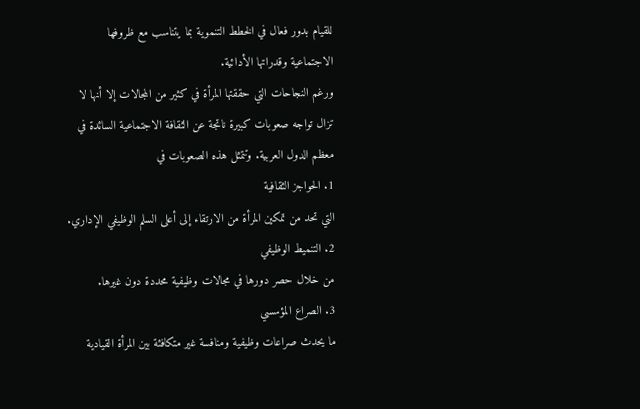للقيام بدور فعال في الخطط التنموية بما يتناسب مع ظروفها الاجتماعية وقدراتها الأدائية.
ورغم النجاحات التي حققتها المرأة في كثير من المجالات إلا أنها لا تزال تواجه صعوبات كبيرة ناتجة عن الثقافة الاجتماعية السائدة في معظم الدول العربية. وتتمثل هذه الصعوبات في
1. الحواجز الثقافية
التي تحد من تمكين المرأة من الارتقاء إلى أعلى السلم الوظيفي الإداري.
2. التنميط الوظيفي
من خلال حصر دورها في مجالات وظيفية محددة دون غيرها.
3. الصراع المؤسسي
ما يحدث صراعات وظيفية ومنافسة غير متكافئة بين المرأة القيادية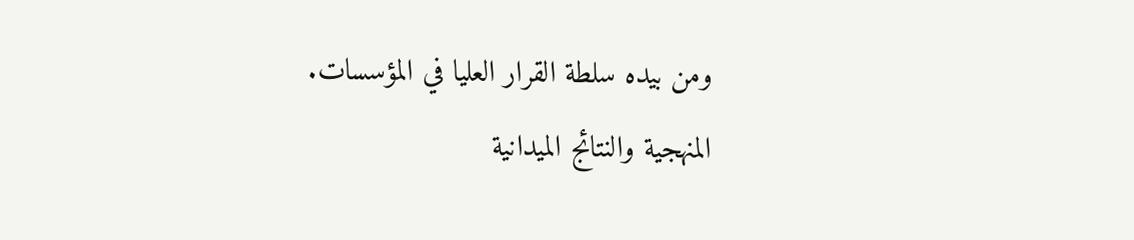ومن بيده سلطة القرار العليا في المؤسسات.
المنهجية والنتائج الميدانية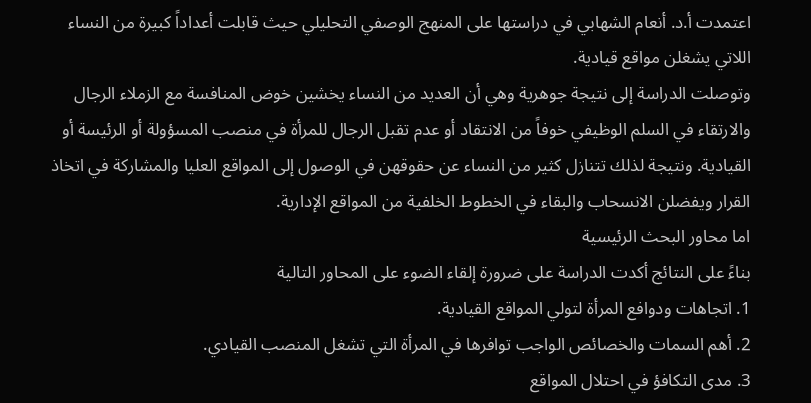اعتمدت أ.د. أنعام الشهابي في دراستها على المنهج الوصفي التحليلي حيث قابلت أعداداً كبيرة من النساء اللاتي يشغلن مواقع قيادية.
وتوصلت الدراسة إلى نتيجة جوهرية وهي أن العديد من النساء يخشين خوض المنافسة مع الزملاء الرجال والارتقاء في السلم الوظيفي خوفاً من الانتقاد أو عدم تقبل الرجال للمرأة في منصب المسؤولة أو الرئيسة أو القيادية. ونتيجة لذلك تتنازل كثير من النساء عن حقوقهن في الوصول إلى المواقع العليا والمشاركة في اتخاذ القرار ويفضلن الانسحاب والبقاء في الخطوط الخلفية من المواقع الإدارية.
اما محاور البحث الرئيسية
بناءً على النتائج أكدت الدراسة على ضرورة إلقاء الضوء على المحاور التالية
1. اتجاهات ودوافع المرأة لتولي المواقع القيادية.
2. أهم السمات والخصائص الواجب توافرها في المرأة التي تشغل المنصب القيادي.
3. مدى التكافؤ في احتلال المواقع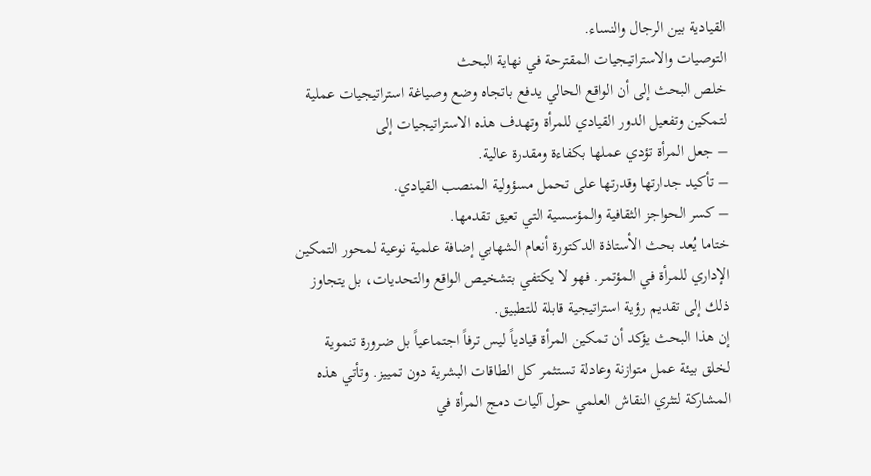القيادية بين الرجال والنساء.
التوصيات والاستراتيجيات المقترحة في نهاية البحث
خلص البحث إلى أن الواقع الحالي يدفع باتجاه وضع وصياغة استراتيجيات عملية لتمكين وتفعيل الدور القيادي للمرأة وتهدف هذه الاستراتيجيات إلى
– جعل المرأة تؤدي عملها بكفاءة ومقدرة عالية.
– تأكيد جدارتها وقدرتها على تحمل مسؤولية المنصب القيادي.
– كسر الحواجز الثقافية والمؤسسية التي تعيق تقدمها.
ختاما يُعد بحث الأستاذة الدكتورة أنعام الشهابي إضافة علمية نوعية لمحور التمكين الإداري للمرأة في المؤتمر. فهو لا يكتفي بتشخيص الواقع والتحديات، بل يتجاوز ذلك إلى تقديم رؤية استراتيجية قابلة للتطبيق.
إن هذا البحث يؤكد أن تمكين المرأة قيادياً ليس ترفاً اجتماعياً بل ضرورة تنموية لخلق بيئة عمل متوازنة وعادلة تستثمر كل الطاقات البشرية دون تمييز. وتأتي هذه المشاركة لتثري النقاش العلمي حول آليات دمج المرأة في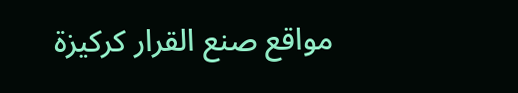مواقع صنع القرار كركيزة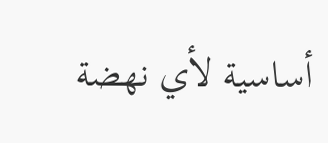أساسية لأي نهضة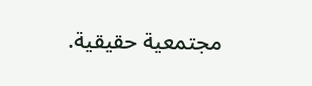مجتمعية حقيقية.